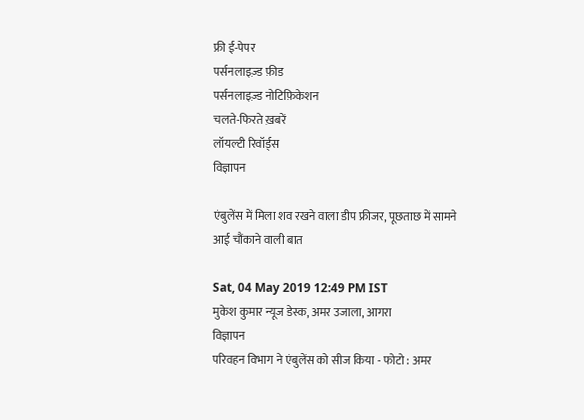फ्री ई-पेपर
पर्सनलाइज़्ड फ़ीड
पर्सनलाइज़्ड नोटिफ़िकेशन
चलते-फिरते ख़बरें
लॉयल्टी रिवॉर्ड्स
विज्ञापन

एंबुलेंस में मिला शव रखने वाला डीप फ्रीजर, पूछताछ में सामने आई चौंकाने वाली बात

Sat, 04 May 2019 12:49 PM IST
मुकेश कुमार न्यूज डेस्क, अमर उजाला, आगरा
विज्ञापन
परिवहन विभाग ने एंबुलेंस को सीज किया - फोटो : अमर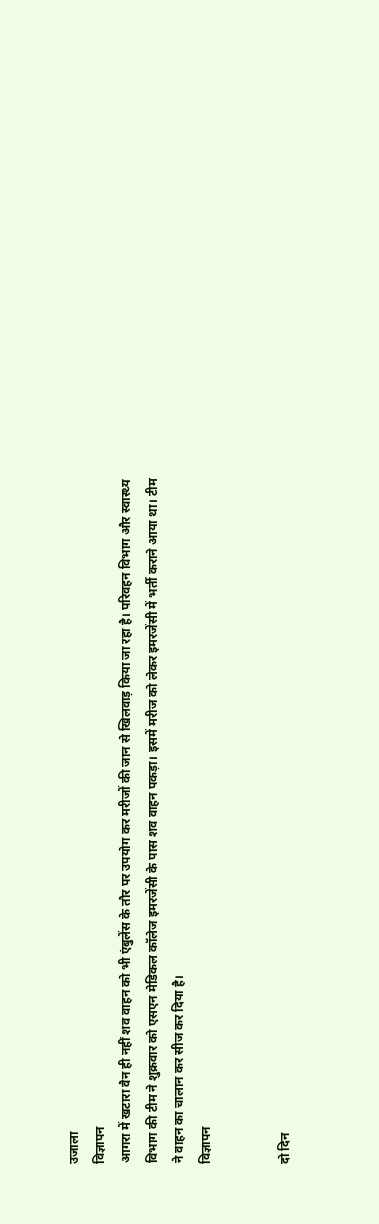उजाला
विज्ञापन
आगरा में खटारा वैन ही नहीं शव वाहन को भी एंबुलेंस के तौर पर उपयोग कर मरीजों की जान से खिलवाड़ किया जा रहा है। परिवहन विभाग और स्वास्थ्य विभाग की टीम ने शुक्रवार को एसएन मेडिकल कॉलेज इमरजेंसी के पास शव वाहन पकड़ा। इसमें मरीज को लेकर इमरजेंसी में भर्ती कराने आया था। टीम ने वाहन का चालान कर सीज कर दिया है।
विज्ञापन


दो दिन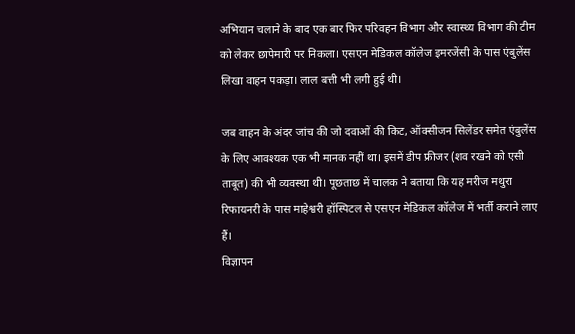अभियान चलाने के बाद एक बार फिर परिवहन विभाग और स्वास्थ्य विभाग की टीम को लेकर छापेमारी पर निकला। एसएन मेडिकल कॉलेज इमरजेंसी के पास एंबुलेंस लिखा वाहन पकड़ा। लाल बत्ती भी लगी हुई थी।

जब वाहन के अंदर जांच की जो दवाओं की किट, ऑक्सीजन सिलेंडर समेत एंबुलेंस के लिए आवश्यक एक भी मानक नहीं था। इसमें डीप फ्रीजर (शव रखने को एसी ताबूत) की भी व्यवस्था थी। पूछताछ में चालक ने बताया कि यह मरीज मथुरा रिफायनरी के पास माहेश्वरी हॉस्पिटल से एसएन मेडिकल कॉलेज में भर्ती कराने लाए हैं।
विज्ञापन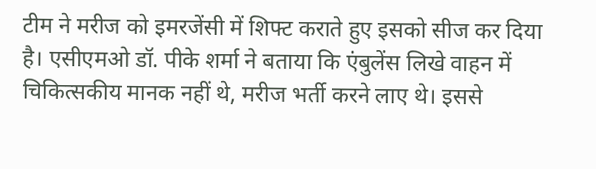टीम ने मरीज को इमरजेंसी में शिफ्ट कराते हुए इसको सीज कर दिया है। एसीएमओ डॉ. पीके शर्मा ने बताया कि एंबुलेंस लिखे वाहन में चिकित्सकीय मानक नहीं थे, मरीज भर्ती करने लाए थे। इससे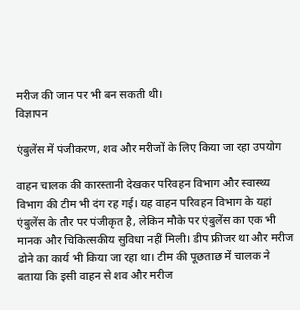मरीज की जान पर भी बन सकती थी।
विज्ञापन

एंबुलेंस में पंजीकरण, शव और मरीजों के लिए किया जा रहा उपयोग

वाहन चालक की कारस्तानी देखकर परिवहन विभाग और स्वास्थ्य विभाग की टीम भी दंग रह गई। यह वाहन परिवहन विभाग के यहां एंबुलेंस के तौर पर पंजीकृत है, लेकिन मौके पर एंबुलेंस का एक भी मानक और चिकित्सकीय सुविधा नहीं मिली। डीप फ्रीजर था और मरीज ढोने का कार्य भी किया जा रहा था। टीम की पूछताछ में चालक ने बताया कि इसी वाहन से शव और मरीज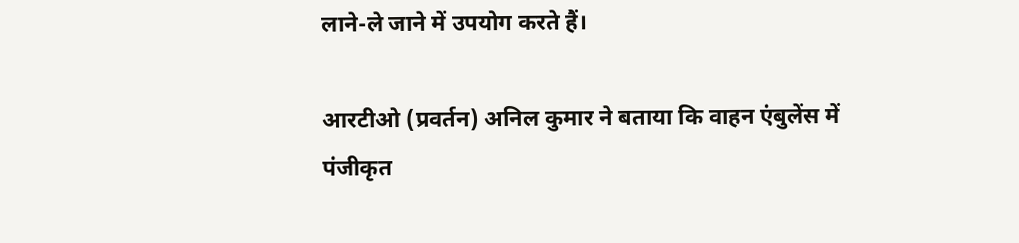लाने-ले जाने में उपयोग करते हैं।

आरटीओ (प्रवर्तन) अनिल कुमार ने बताया कि वाहन एंबुलेंस में पंजीकृत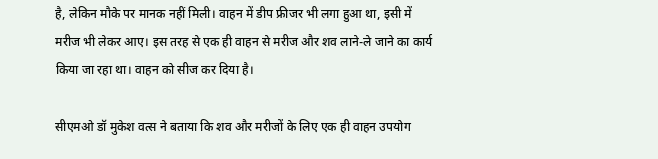है, लेकिन मौके पर मानक नहीं मिली। वाहन में डीप फ्रीजर भी लगा हुआ था, इसी में मरीज भी लेकर आए। इस तरह से एक ही वाहन से मरीज और शव लाने-ले जाने का कार्य किया जा रहा था। वाहन को सीज कर दिया है।

सीएमओ डॉ मुकेश वत्स ने बताया कि शव और मरीजों के लिए एक ही वाहन उपयोग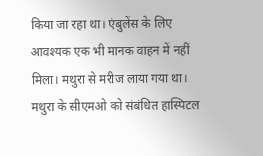किया जा रहा था। एंबुलेंस के लिए आवश्यक एक भी मानक वाहन में नहीं मिला। मथुरा से मरीज लाया गया था। मथुरा के सीएमओ को संबंधित हास्पिटल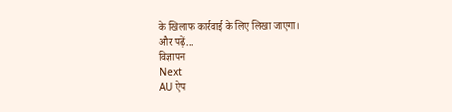के खिलाफ कार्रवाई के लिए लिखा जाएगा।
और पढ़ें...
विज्ञापन
Next
AU ऐप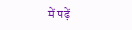में पढ़ें